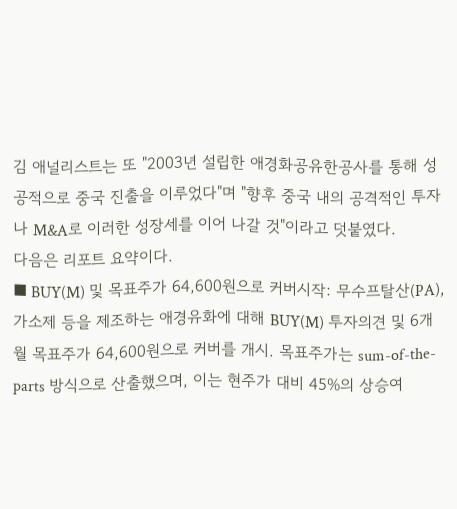김 애널리스트는 또 "2003년 설립한 애경화공유한공사를 통해 성공적으로 중국 진출을 이루었다"며 "향후 중국 내의 공격적인 투자나 M&A로 이러한 성장세를 이어 나갈 것"이라고 덧붙였다.
다음은 리포트 요약이다.
■ BUY(M) 및 목표주가 64,600원으로 커버시작: 무수프탈산(PA), 가소제 등을 제조하는 애경유화에 대해 BUY(M) 투자의견 및 6개월 목표주가 64,600원으로 커버를 개시. 목표주가는 sum-of-the-parts 방식으로 산출했으며, 이는 현주가 대비 45%의 상승여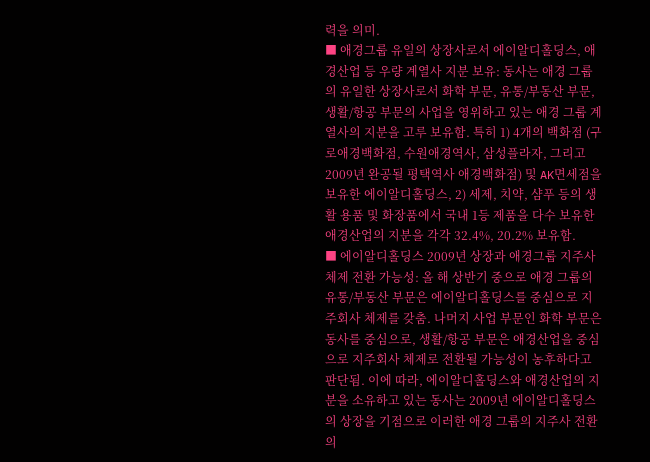력을 의미.
■ 애경그룹 유일의 상장사로서 에이알디홀딩스, 애경산업 등 우량 계열사 지분 보유: 동사는 애경 그룹의 유일한 상장사로서 화학 부문, 유통/부동산 부문, 생활/항공 부문의 사업을 영위하고 있는 애경 그룹 계열사의 지분을 고루 보유함. 특히 1) 4개의 백화점 (구로애경백화점, 수원애경역사, 삼성플라자, 그리고 2009년 완공될 평택역사 애경백화점) 및 AK면세점을 보유한 에이알디홀딩스, 2) 세제, 치약, 샴푸 등의 생활 용품 및 화장품에서 국내 1등 제품을 다수 보유한 애경산업의 지분을 각각 32.4%, 20.2% 보유함.
■ 에이알디홀딩스 2009년 상장과 애경그룹 지주사 체제 전환 가능성: 올 해 상반기 중으로 애경 그룹의 유통/부동산 부문은 에이알디홀딩스를 중심으로 지주회사 체제를 갖춤. 나머지 사업 부문인 화학 부문은 동사를 중심으로, 생활/항공 부문은 애경산업을 중심으로 지주회사 체제로 전환될 가능성이 농후하다고 판단됨. 이에 따라, 에이알디홀딩스와 애경산업의 지분을 소유하고 있는 동사는 2009년 에이알디홀딩스의 상장을 기점으로 이러한 애경 그룹의 지주사 전환의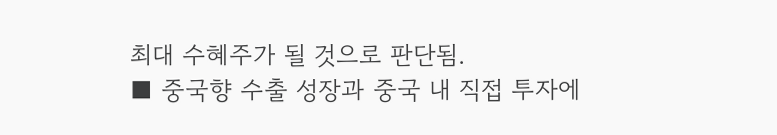최대 수혜주가 될 것으로 판단됨.
■ 중국향 수출 성장과 중국 내 직접 투자에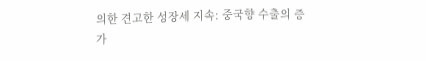의한 견고한 성장세 지속: 중국향 수출의 증가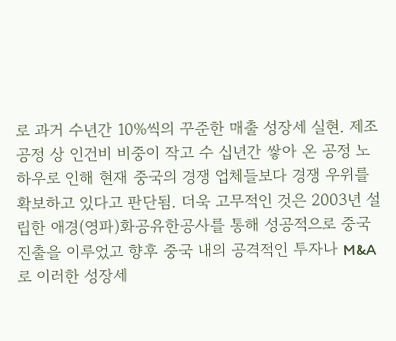로 과거 수년간 10%씩의 꾸준한 매출 성장세 실현. 제조 공정 상 인건비 비중이 작고 수 십년간 쌓아 온 공정 노하우로 인해 현재 중국의 경쟁 업체들보다 경쟁 우위를 확보하고 있다고 판단됨. 더욱 고무적인 것은 2003년 설립한 애경(영파)화공유한공사를 통해 성공적으로 중국 진출을 이루었고 향후 중국 내의 공격적인 투자나 M&A로 이러한 성장세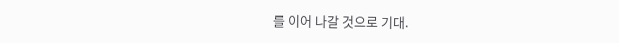를 이어 나갈 것으로 기대.